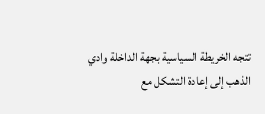تتجه الخريطة السياسية بجهة الداخلة وادي الذهب إلى إعادة التشكل مع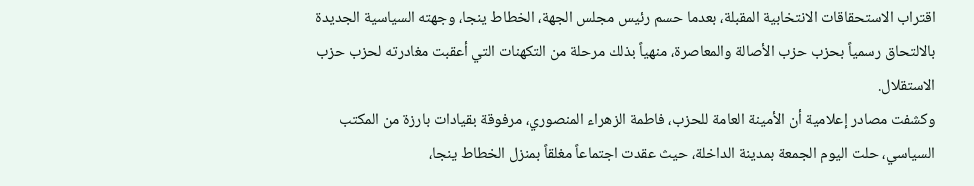اقتراب الاستحقاقات الانتخابية المقبلة، بعدما حسم رئيس مجلس الجهة، الخطاط ينجا، وجهته السياسية الجديدة بالالتحاق رسمياً بحزب حزب الأصالة والمعاصرة، منهياً بذلك مرحلة من التكهنات التي أعقبت مغادرته لحزب حزب الاستقلال.
وكشفت مصادر إعلامية أن الأمينة العامة للحزب، فاطمة الزهراء المنصوري، مرفوقة بقيادات بارزة من المكتب السياسي، حلت اليوم الجمعة بمدينة الداخلة، حيث عقدت اجتماعاً مغلقاً بمنزل الخطاط ينجا،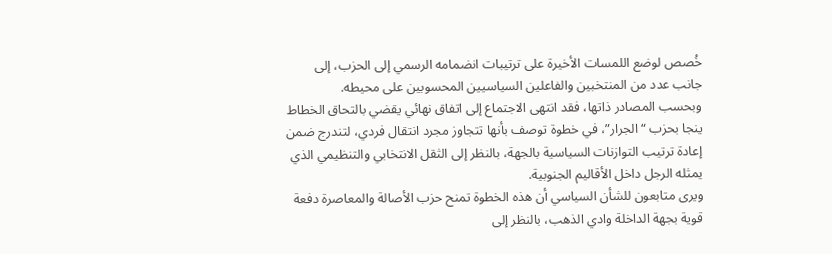خُصص لوضع اللمسات الأخيرة على ترتيبات انضمامه الرسمي إلى الحزب، إلى جانب عدد من المنتخبين والفاعلين السياسيين المحسوبين على محيطه.
وبحسب المصادر ذاتها، فقد انتهى الاجتماع إلى اتفاق نهائي يقضي بالتحاق الخطاط ينجا بحزب “الجرار”، في خطوة توصف بأنها تتجاوز مجرد انتقال فردي، لتندرج ضمن إعادة ترتيب التوازنات السياسية بالجهة، بالنظر إلى الثقل الانتخابي والتنظيمي الذي يمثله الرجل داخل الأقاليم الجنوبية.
ويرى متابعون للشأن السياسي أن هذه الخطوة تمنح حزب الأصالة والمعاصرة دفعة قوية بجهة الداخلة وادي الذهب، بالنظر إلى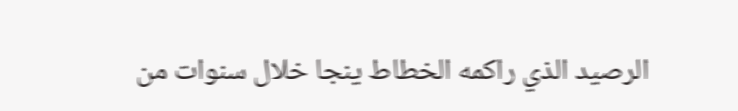الرصيد الذي راكمه الخطاط ينجا خلال سنوات من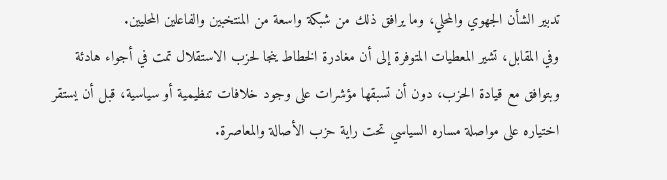تدبير الشأن الجهوي والمحلي، وما يرافق ذلك من شبكة واسعة من المنتخبين والفاعلين المحليين.
وفي المقابل، تشير المعطيات المتوفرة إلى أن مغادرة الخطاط ينجا لحزب الاستقلال تمت في أجواء هادئة وبتوافق مع قيادة الحزب، دون أن تسبقها مؤشرات على وجود خلافات تنظيمية أو سياسية، قبل أن يستقر اختياره على مواصلة مساره السياسي تحت راية حزب الأصالة والمعاصرة.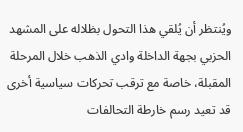ويُنتظر أن يُلقي هذا التحول بظلاله على المشهد الحزبي بجهة الداخلة وادي الذهب خلال المرحلة المقبلة، خاصة مع ترقب تحركات سياسية أخرى قد تعيد رسم خارطة التحالفات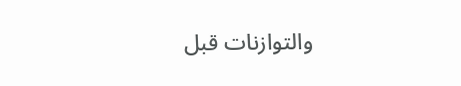والتوازنات قبل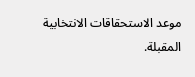موعد الاستحقاقات الانتخابية المقبلة.